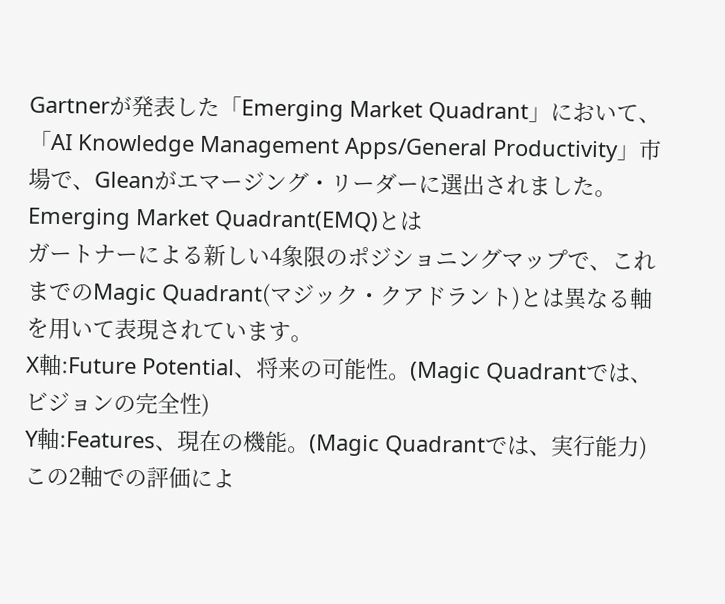Gartnerが発表した「Emerging Market Quadrant」において、「AI Knowledge Management Apps/General Productivity」市場で、Gleanがエマージング・リーダーに選出されました。
Emerging Market Quadrant(EMQ)とは
ガートナーによる新しい4象限のポジショニングマップで、これまでのMagic Quadrant(マジック・クアドラント)とは異なる軸を用いて表現されています。
X軸:Future Potential、将来の可能性。(Magic Quadrantでは、ビジョンの完全性)
Y軸:Features、現在の機能。(Magic Quadrantでは、実行能力)
この2軸での評価によ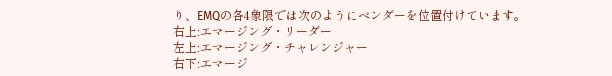り、EMQの各4象限では次のようにベンダーを位置付けています。
右上:エマージング・リーダー
左上:エマージング・チャレンジャー
右下:エマージ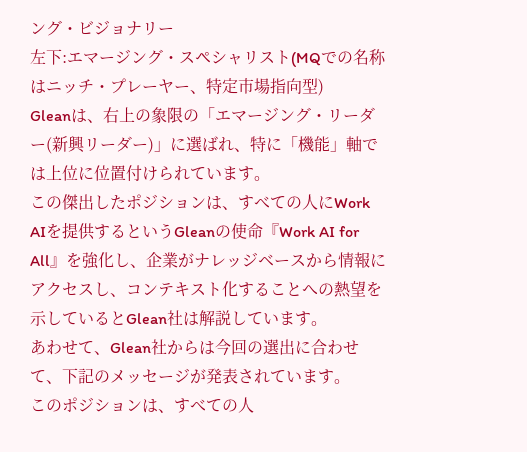ング・ビジョナリー
左下:エマージング・スペシャリスト(MQでの名称はニッチ・プレーヤー、特定市場指向型)
Gleanは、右上の象限の「エマージング・リーダー(新興リーダー)」に選ばれ、特に「機能」軸では上位に位置付けられています。
この傑出したポジションは、すべての人にWork AIを提供するというGleanの使命『Work AI for All』を強化し、企業がナレッジベースから情報にアクセスし、コンテキスト化することへの熱望を示しているとGlean社は解説しています。
あわせて、Glean社からは今回の選出に合わせて、下記のメッセージが発表されています。
このポジションは、すべての人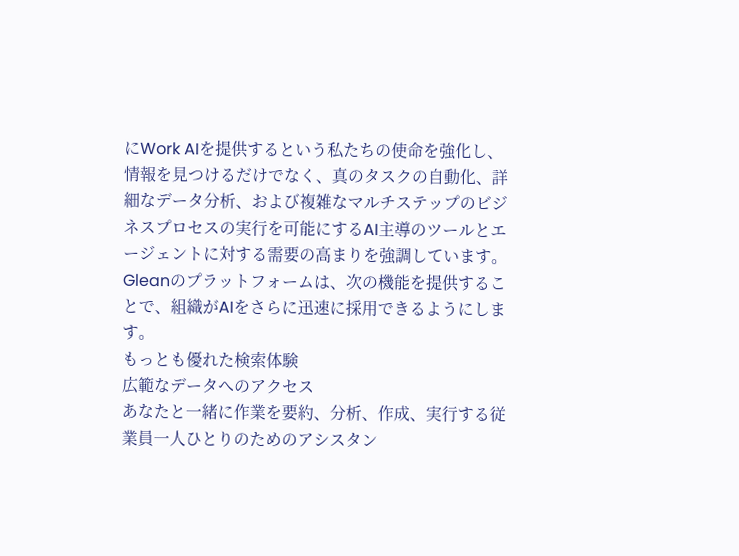にWork AIを提供するという私たちの使命を強化し、情報を見つけるだけでなく、真のタスクの自動化、詳細なデータ分析、および複雑なマルチステップのビジネスプロセスの実行を可能にするAI主導のツールとエージェントに対する需要の高まりを強調しています。
Gleanのプラットフォームは、次の機能を提供することで、組織がAIをさらに迅速に採用できるようにします。
もっとも優れた検索体験
広範なデータへのアクセス
あなたと一緒に作業を要約、分析、作成、実行する従業員一人ひとりのためのアシスタン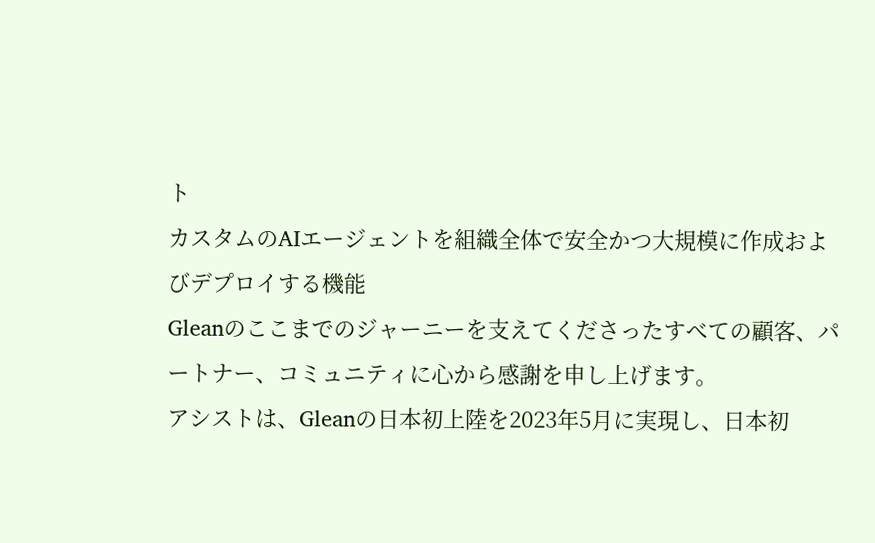ト
カスタムのAIエージェントを組織全体で安全かつ大規模に作成およびデプロイする機能
Gleanのここまでのジャーニーを支えてくださったすべての顧客、パートナー、コミュニティに心から感謝を申し上げます。
アシストは、Gleanの日本初上陸を2023年5月に実現し、日本初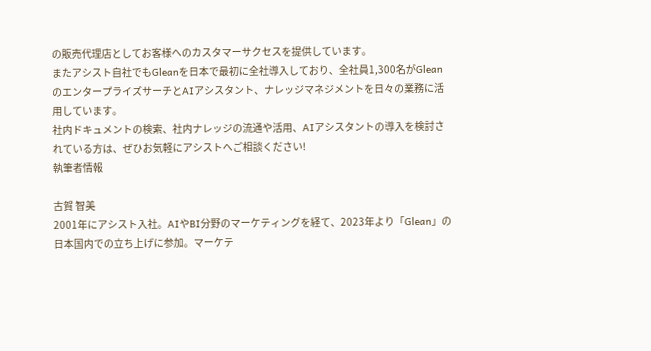の販売代理店としてお客様へのカスタマーサクセスを提供しています。
またアシスト自社でもGleanを日本で最初に全社導入しており、全社員1,300名がGleanのエンタープライズサーチとAIアシスタント、ナレッジマネジメントを日々の業務に活用しています。
社内ドキュメントの検索、社内ナレッジの流通や活用、AIアシスタントの導入を検討されている方は、ぜひお気軽にアシストへご相談ください!
執筆者情報

古賀 智美
2001年にアシスト入社。AIやBI分野のマーケティングを経て、2023年より「Glean」の日本国内での立ち上げに参加。マーケテ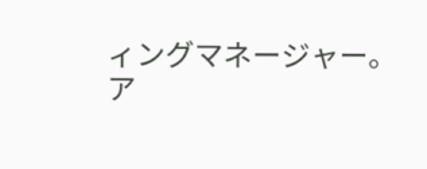ィングマネージャー。
ア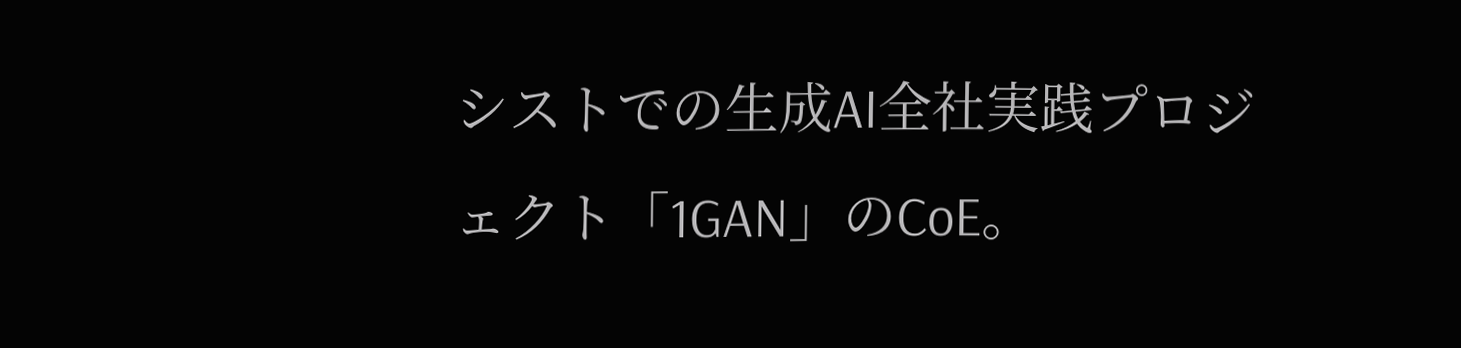シストでの生成AI全社実践プロジェクト「1GAN」のCoE。